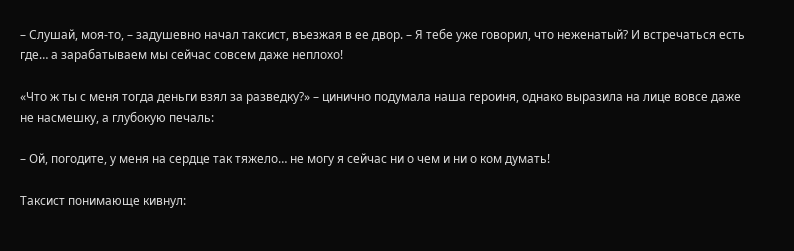– Слушай, моя-то, – задушевно начал таксист, въезжая в ее двор. – Я тебе уже говорил, что неженатый? И встречаться есть где… а зарабатываем мы сейчас совсем даже неплохо!

«Что ж ты с меня тогда деньги взял за разведку?» – цинично подумала наша героиня, однако выразила на лице вовсе даже не насмешку, а глубокую печаль:

– Ой, погодите, у меня на сердце так тяжело… не могу я сейчас ни о чем и ни о ком думать!

Таксист понимающе кивнул: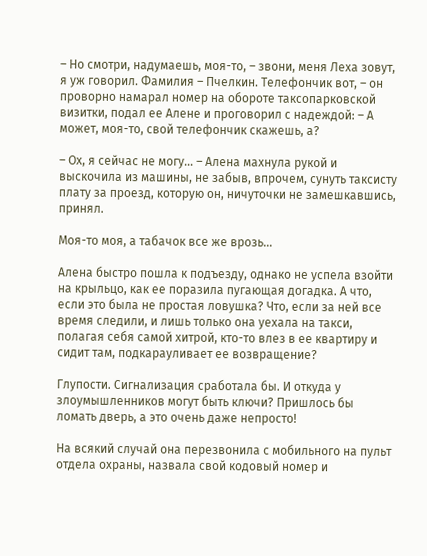– Но смотри, надумаешь, моя-то, – звони, меня Леха зовут, я уж говорил. Фамилия – Пчелкин. Телефончик вот, – он проворно намарал номер на обороте таксопарковской визитки, подал ее Алене и проговорил с надеждой: – А может, моя-то, свой телефончик скажешь, а?

– Ох, я сейчас не могу… – Алена махнула рукой и выскочила из машины, не забыв, впрочем, сунуть таксисту плату за проезд, которую он, ничуточки не замешкавшись, принял.

Моя-то моя, а табачок все же врозь…

Алена быстро пошла к подъезду, однако не успела взойти на крыльцо, как ее поразила пугающая догадка. А что, если это была не простая ловушка? Что, если за ней все время следили, и лишь только она уехала на такси, полагая себя самой хитрой, кто-то влез в ее квартиру и сидит там, подкарауливает ее возвращение?

Глупости. Сигнализация сработала бы. И откуда у злоумышленников могут быть ключи? Пришлось бы ломать дверь, а это очень даже непросто!

На всякий случай она перезвонила с мобильного на пульт отдела охраны, назвала свой кодовый номер и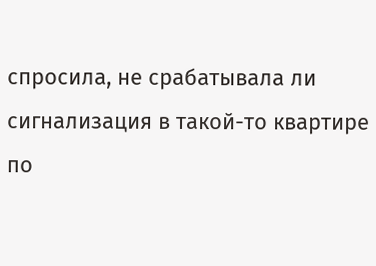спросила, не срабатывала ли сигнализация в такой-то квартире по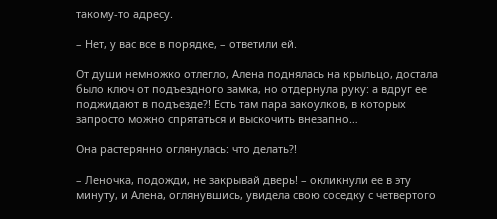такому-то адресу.

– Нет, у вас все в порядке, – ответили ей.

От души немножко отлегло, Алена поднялась на крыльцо, достала было ключ от подъездного замка, но отдернула руку: а вдруг ее поджидают в подъезде?! Есть там пара закоулков, в которых запросто можно спрятаться и выскочить внезапно…

Она растерянно оглянулась: что делать?!

– Леночка, подожди, не закрывай дверь! – окликнули ее в эту минуту, и Алена, оглянувшись, увидела свою соседку с четвертого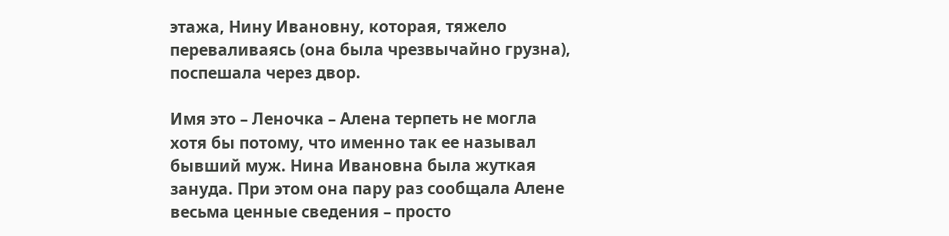этажа, Нину Ивановну, которая, тяжело переваливаясь (она была чрезвычайно грузна), поспешала через двор.

Имя это – Леночка – Алена терпеть не могла хотя бы потому, что именно так ее называл бывший муж. Нина Ивановна была жуткая зануда. При этом она пару раз сообщала Алене весьма ценные сведения – просто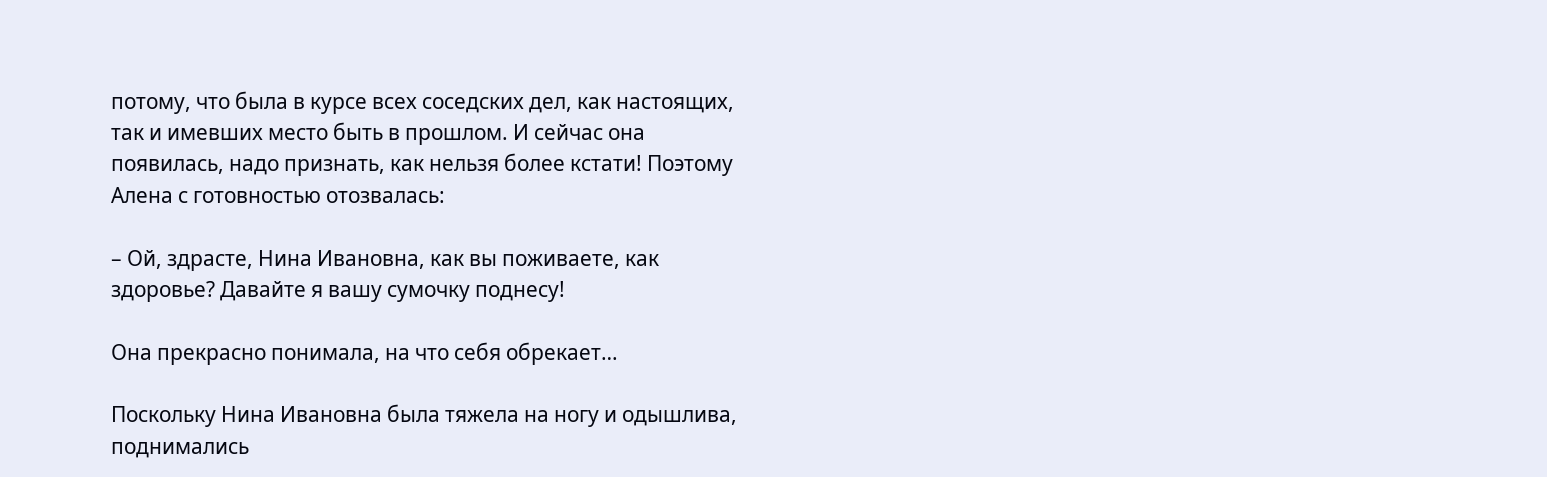потому, что была в курсе всех соседских дел, как настоящих, так и имевших место быть в прошлом. И сейчас она появилась, надо признать, как нельзя более кстати! Поэтому Алена с готовностью отозвалась:

– Ой, здрасте, Нина Ивановна, как вы поживаете, как здоровье? Давайте я вашу сумочку поднесу!

Она прекрасно понимала, на что себя обрекает…

Поскольку Нина Ивановна была тяжела на ногу и одышлива, поднимались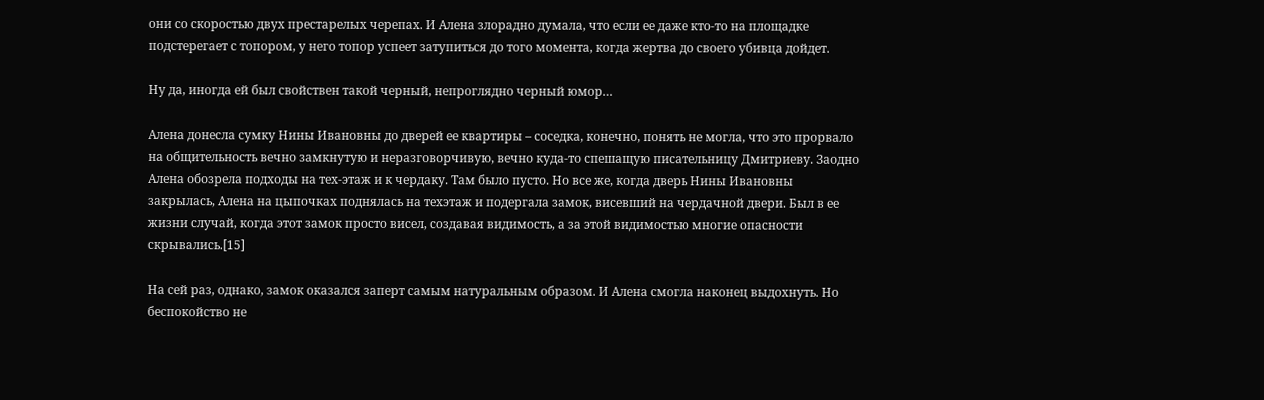они со скоростью двух престарелых черепах. И Алена злорадно думала, что если ее даже кто-то на площадке подстерегает с топором, у него топор успеет затупиться до того момента, когда жертва до своего убивца дойдет.

Ну да, иногда ей был свойствен такой черный, непроглядно черный юмор…

Алена донесла сумку Нины Ивановны до дверей ее квартиры – соседка, конечно, понять не могла, что это прорвало на общительность вечно замкнутую и неразговорчивую, вечно куда-то спешащую писательницу Дмитриеву. Заодно Алена обозрела подходы на тех-этаж и к чердаку. Там было пусто. Но все же, когда дверь Нины Ивановны закрылась, Алена на цыпочках поднялась на техэтаж и подергала замок, висевший на чердачной двери. Был в ее жизни случай, когда этот замок просто висел, создавая видимость, а за этой видимостью многие опасности скрывались.[15]

На сей раз, однако, замок оказался заперт самым натуральным образом. И Алена смогла наконец выдохнуть. Но беспокойство не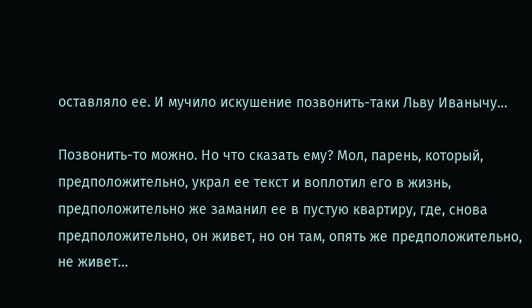оставляло ее. И мучило искушение позвонить-таки Льву Иванычу…

Позвонить-то можно. Но что сказать ему? Мол, парень, который, предположительно, украл ее текст и воплотил его в жизнь, предположительно же заманил ее в пустую квартиру, где, снова предположительно, он живет, но он там, опять же предположительно, не живет…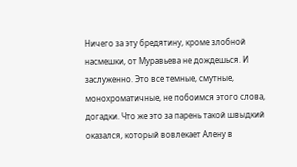Ничего за эту бредятину, кроме злобной насмешки, от Муравьева не дождешься. И заслуженно. Это все темные, смутные, монохроматичные, не побоимся этого слова, догадки. Что же это за парень такой швыдкий оказался, который вовлекает Алену в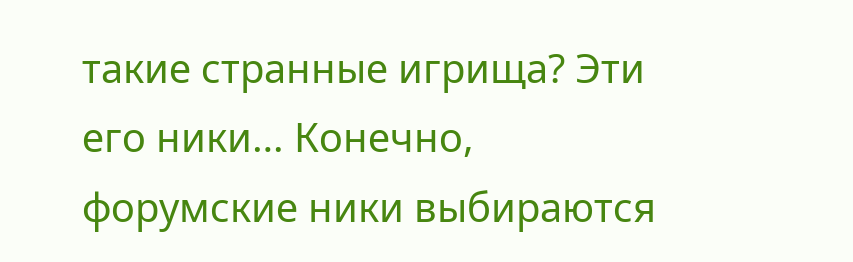такие странные игрища? Эти его ники… Конечно, форумские ники выбираются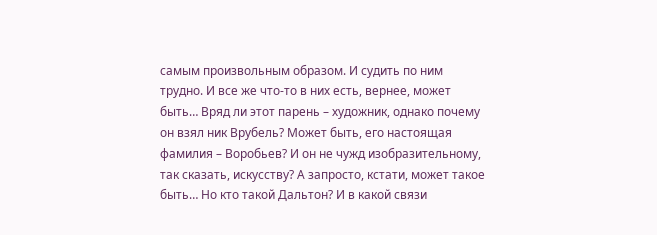самым произвольным образом. И судить по ним трудно. И все же что-то в них есть, вернее, может быть… Вряд ли этот парень – художник, однако почему он взял ник Врубель? Может быть, его настоящая фамилия – Воробьев? И он не чужд изобразительному, так сказать, искусству? А запросто, кстати, может такое быть… Но кто такой Дальтон? И в какой связи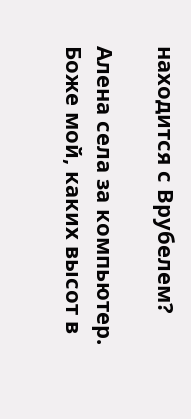находится с Врубелем?

Алена села за компьютер. Боже мой, каких высот в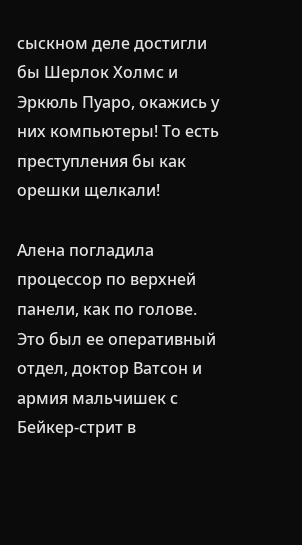сыскном деле достигли бы Шерлок Холмс и Эркюль Пуаро, окажись у них компьютеры! То есть преступления бы как орешки щелкали!

Алена погладила процессор по верхней панели, как по голове. Это был ее оперативный отдел, доктор Ватсон и армия мальчишек с Бейкер-стрит в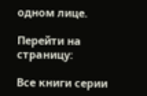одном лице.

Перейти на страницу:

Все книги серии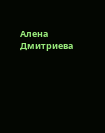Алена Дмитриева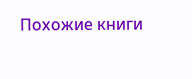Похожие книги